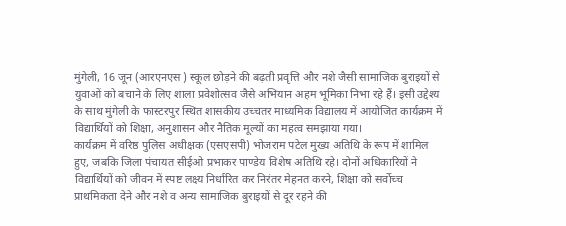मुंगेली, 16 जून (आरएनएस ) स्कूल छोड़ने की बढ़ती प्रवृत्ति और नशे जैसी सामाजिक बुराइयों से युवाओं को बचाने के लिए शाला प्रवेशोत्सव जैसे अभियान अहम भूमिका निभा रहे हैं। इसी उद्देश्य के साथ मुंगेली के फास्टरपुर स्थित शासकीय उच्चतर माध्यमिक विद्यालय में आयोजित कार्यक्रम में विद्यार्थियों को शिक्षा, अनुशासन और नैतिक मूल्यों का महत्व समझाया गया।
कार्यक्रम में वरिष्ठ पुलिस अधीक्षक (एसएसपी) भोजराम पटेल मुख्य अतिथि के रूप में शामिल हुए, जबकि जिला पंचायत सीईओ प्रभाकर पाण्डेय विशेष अतिथि रहे। दोनों अधिकारियों ने विद्यार्थियों को जीवन में स्पष्ट लक्ष्य निर्धारित कर निरंतर मेहनत करने, शिक्षा को सर्वोच्च प्राथमिकता देने और नशे व अन्य सामाजिक बुराइयों से दूर रहने की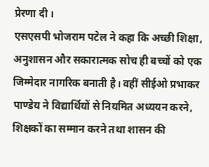प्रेरणा दी।
एसएसपी भोजराम पटेल ने कहा कि अच्छी शिक्षा, अनुशासन और सकारात्मक सोच ही बच्चों को एक जिम्मेदार नागरिक बनाती है। वहीं सीईओ प्रभाकर पाण्डेय ने विद्यार्थियों से नियमित अध्ययन करने, शिक्षकों का सम्मान करने तथा शासन की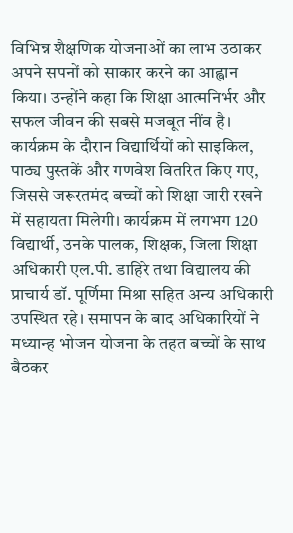विभिन्न शैक्षणिक योजनाओं का लाभ उठाकर अपने सपनों को साकार करने का आह्वान किया। उन्होंने कहा कि शिक्षा आत्मनिर्भर और सफल जीवन की सबसे मजबूत नींव है।
कार्यक्रम के दौरान विद्यार्थियों को साइकिल, पाठ्य पुस्तकें और गणवेश वितरित किए गए, जिससे जरूरतमंद बच्चों को शिक्षा जारी रखने में सहायता मिलेगी। कार्यक्रम में लगभग 120 विद्यार्थी, उनके पालक, शिक्षक, जिला शिक्षा अधिकारी एल.पी. डाहिरे तथा विद्यालय की प्राचार्य डॉ. पूर्णिमा मिश्रा सहित अन्य अधिकारी उपस्थित रहे। समापन के बाद अधिकारियों ने मध्यान्ह भोजन योजना के तहत बच्चों के साथ बैठकर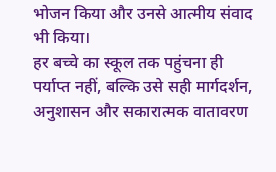भोजन किया और उनसे आत्मीय संवाद भी किया।
हर बच्चे का स्कूल तक पहुंचना ही पर्याप्त नहीं, बल्कि उसे सही मार्गदर्शन, अनुशासन और सकारात्मक वातावरण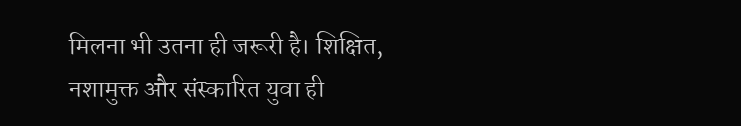मिलना भी उतना ही जरूरी है। शिक्षित, नशामुक्त और संस्कारित युवा ही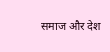समाज और देश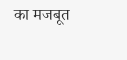का मजबूत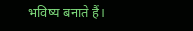भविष्य बनाते हैं।